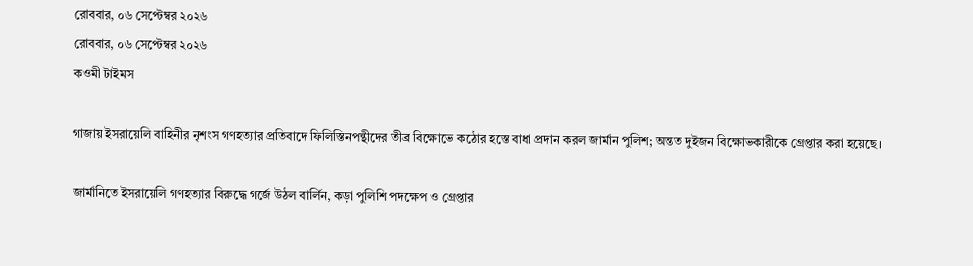রোববার, ০৬ সেপ্টেম্বর ২০২৬
রোববার, ০৬ সেপ্টেম্বর ২০২৬
কওমী টাইমস

গাজায় ইসরায়েলি বাহিনীর নৃশংস গণহত্যার প্রতিবাদে ফিলিস্তিনপন্থীদের তীব্র বিক্ষোভে কঠোর হস্তে বাধা প্রদান করল জার্মান পুলিশ; অন্তত দুইজন বিক্ষোভকারীকে গ্রেপ্তার করা হয়েছে।

জার্মানিতে ইসরায়েলি গণহত্যার বিরুদ্ধে গর্জে উঠল বার্লিন, কড়া পুলিশি পদক্ষেপ ও গ্রেপ্তার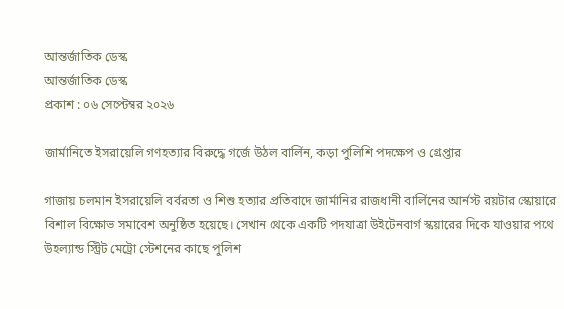আন্তর্জাতিক ডেস্ক
আন্তর্জাতিক ডেস্ক
প্রকাশ : ০৬ সেপ্টেম্বর ২০২৬

জার্মানিতে ইসরায়েলি গণহত্যার বিরুদ্ধে গর্জে উঠল বার্লিন, কড়া পুলিশি পদক্ষেপ ও গ্রেপ্তার

গাজায় চলমান ইসরায়েলি বর্বরতা ও শিশু হত্যার প্রতিবাদে জার্মানির রাজধানী বার্লিনের আর্নস্ট রয়টার স্কোয়ারে বিশাল বিক্ষোভ সমাবেশ অনুষ্ঠিত হয়েছে। সেখান থেকে একটি পদযাত্রা উইটেনবার্গ স্কয়ারের দিকে যাওয়ার পথে উহল্যান্ড স্ট্রিট মেট্রো স্টেশনের কাছে পুলিশ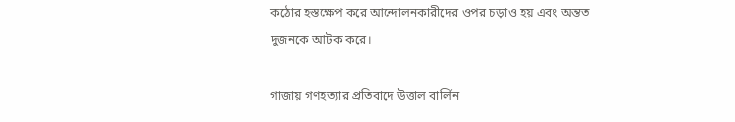কঠোর হস্তক্ষেপ করে আন্দোলনকারীদের ওপর চড়াও হয় এবং অন্তত দুজনকে আটক করে।

গাজায় গণহত্যার প্রতিবাদে উত্তাল বার্লিন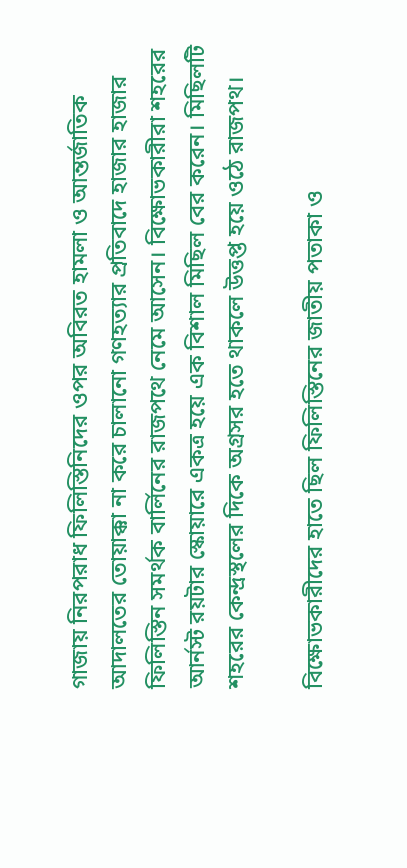গাজায় নিরপরাধ ফিলিস্তিনিদের ওপর অবিরত হামলা ও আন্তর্জাতিক আদালতের তোয়াক্কা না করে চালানো গণহত্যার প্রতিবাদে হাজার হাজার ফিলিস্তিন সমর্থক বার্লিনের রাজপথে নেমে আসেন। বিক্ষোভকারীরা শহরের আর্নস্ট রয়টার স্কোয়ারে একত্র হয়ে এক বিশাল মিছিল বের করেন। মিছিলটি শহরের কেন্দ্রস্থলের দিকে অগ্রসর হতে থাকলে উত্তপ্ত হয়ে ওঠে রাজপথ।

বিক্ষোভকারীদের হাতে ছিল ফিলিস্তিনের জাতীয় পতাকা ও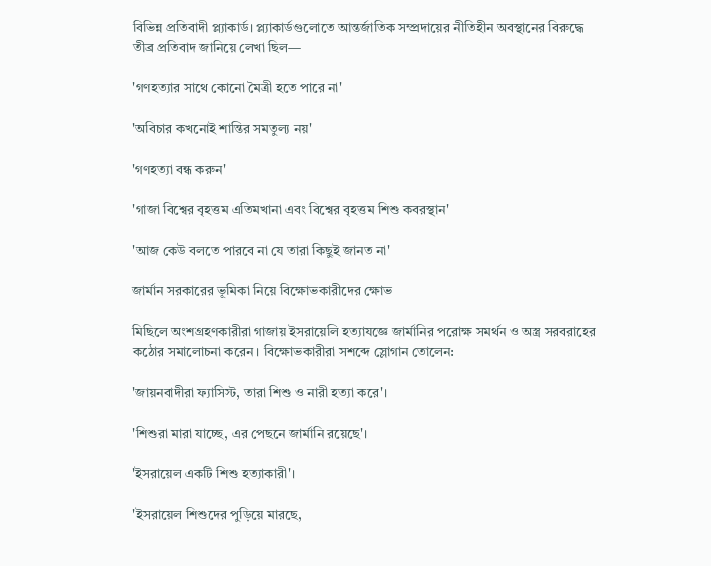বিভিন্ন প্রতিবাদী প্ল্যাকার্ড। প্ল্যাকার্ডগুলোতে আন্তর্জাতিক সম্প্রদায়ের নীতিহীন অবস্থানের বিরুদ্ধে তীব্র প্রতিবাদ জানিয়ে লেখা ছিল—

'গণহত্যার সাথে কোনো মৈত্রী হতে পারে না'

'অবিচার কখনোই শান্তির সমতুল্য নয়'

'গণহত্যা বন্ধ করুন'

'গাজা বিশ্বের বৃহত্তম এতিমখানা এবং বিশ্বের বৃহত্তম শিশু কবরস্থান'

'আজ কেউ বলতে পারবে না যে তারা কিছুই জানত না'

জার্মান সরকারের ভূমিকা নিয়ে বিক্ষোভকারীদের ক্ষোভ

মিছিলে অংশগ্রহণকারীরা গাজায় ইসরায়েলি হত্যাযজ্ঞে জার্মানির পরোক্ষ সমর্থন ও অস্ত্র সরবরাহের কঠোর সমালোচনা করেন। বিক্ষোভকারীরা সশব্দে স্লোগান তোলেন:

'জায়নবাদীরা ফ্যাসিস্ট, তারা শিশু ও নারী হত্যা করে'।

'শিশুরা মারা যাচ্ছে, এর পেছনে জার্মানি রয়েছে'।

'ইসরায়েল একটি শিশু হত্যাকারী'।

'ইসরায়েল শিশুদের পুড়িয়ে মারছে,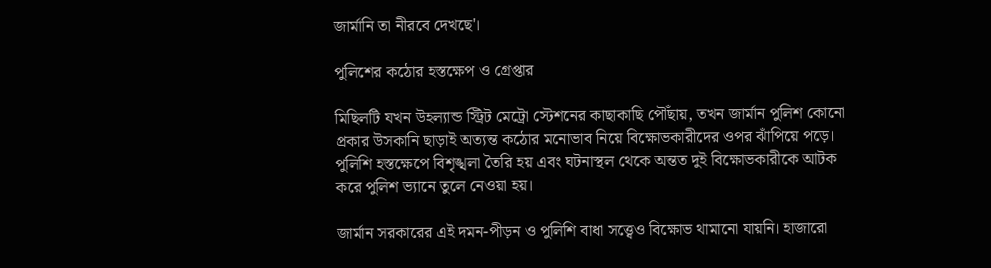জার্মানি তা নীরবে দেখছে'।

পুলিশের কঠোর হস্তক্ষেপ ও গ্রেপ্তার

মিছিলটি যখন উহল্যান্ড স্ট্রিট মেট্রো স্টেশনের কাছাকাছি পৌঁছায়, তখন জার্মান পুলিশ কোনো প্রকার উসকানি ছাড়াই অত্যন্ত কঠোর মনোভাব নিয়ে বিক্ষোভকারীদের ওপর ঝাঁপিয়ে পড়ে। পুলিশি হস্তক্ষেপে বিশৃঙ্খলা তৈরি হয় এবং ঘটনাস্থল থেকে অন্তত দুই বিক্ষোভকারীকে আটক করে পুলিশ ভ্যানে তুলে নেওয়া হয়।

জার্মান সরকারের এই দমন-পীড়ন ও পুলিশি বাধা সত্ত্বেও বিক্ষোভ থামানো যায়নি। হাজারো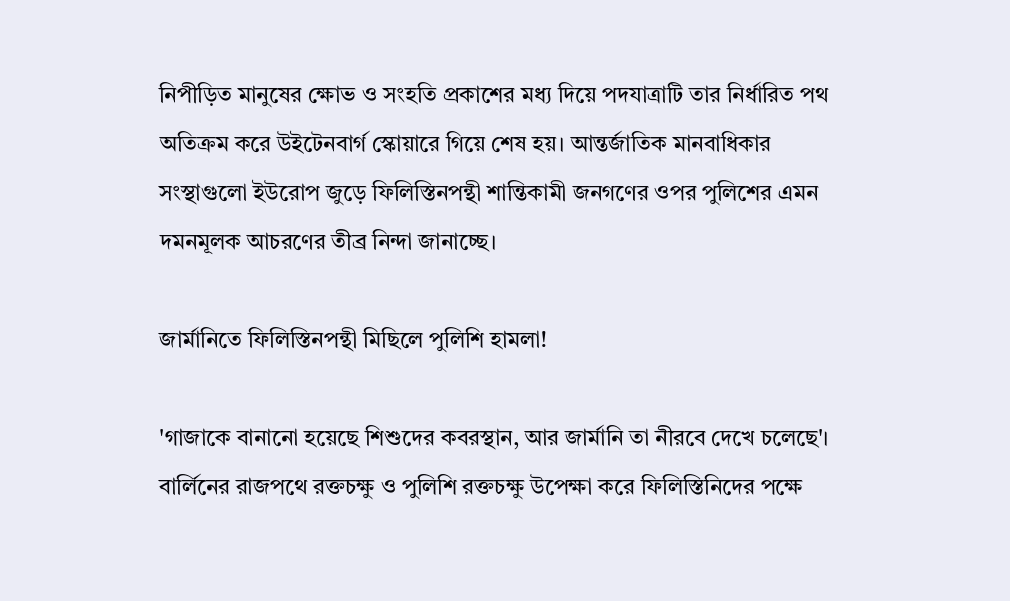নিপীড়িত মানুষের ক্ষোভ ও সংহতি প্রকাশের মধ্য দিয়ে পদযাত্রাটি তার নির্ধারিত পথ অতিক্রম করে উইটেনবার্গ স্কোয়ারে গিয়ে শেষ হয়। আন্তর্জাতিক মানবাধিকার সংস্থাগুলো ইউরোপ জুড়ে ফিলিস্তিনপন্থী শান্তিকামী জনগণের ওপর পুলিশের এমন দমনমূলক আচরণের তীব্র নিন্দা জানাচ্ছে।

জার্মানিতে ফিলিস্তিনপন্থী মিছিলে পুলিশি হামলা!

'গাজাকে বানানো হয়েছে শিশুদের কবরস্থান, আর জার্মানি তা নীরবে দেখে চলেছে'। বার্লিনের রাজপথে রক্তচক্ষু ও পুলিশি রক্তচক্ষু উপেক্ষা করে ফিলিস্তিনিদের পক্ষে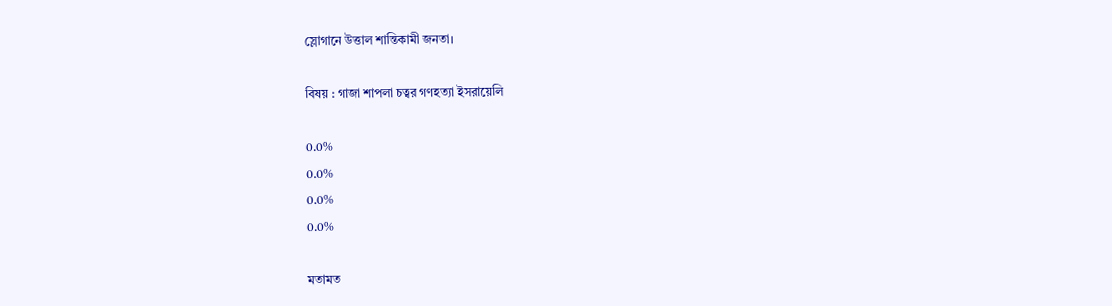স্লোগানে উত্তাল শান্তিকামী জনতা।

বিষয় : গাজা শাপলা চত্বর গণহত্যা ইসরায়েলি

0.0%
0.0%
0.0%
0.0%

মতামত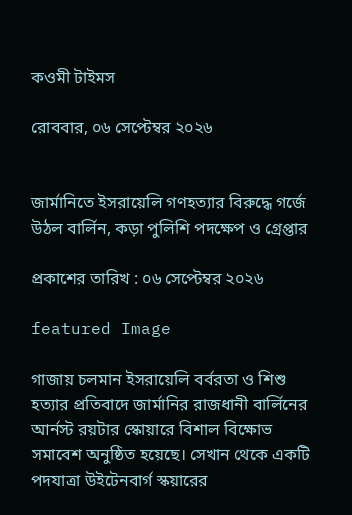কওমী টাইমস

রোববার, ০৬ সেপ্টেম্বর ২০২৬


জার্মানিতে ইসরায়েলি গণহত্যার বিরুদ্ধে গর্জে উঠল বার্লিন, কড়া পুলিশি পদক্ষেপ ও গ্রেপ্তার

প্রকাশের তারিখ : ০৬ সেপ্টেম্বর ২০২৬

featured Image

গাজায় চলমান ইসরায়েলি বর্বরতা ও শিশু হত্যার প্রতিবাদে জার্মানির রাজধানী বার্লিনের আর্নস্ট রয়টার স্কোয়ারে বিশাল বিক্ষোভ সমাবেশ অনুষ্ঠিত হয়েছে। সেখান থেকে একটি পদযাত্রা উইটেনবার্গ স্কয়ারের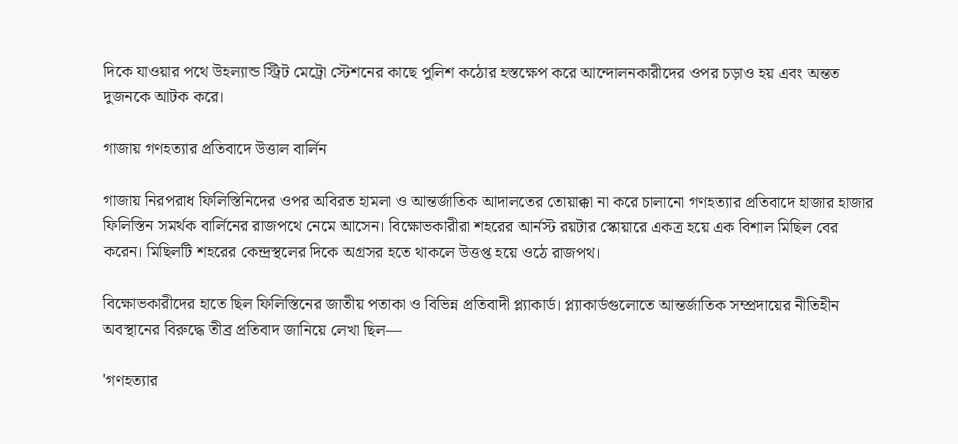দিকে যাওয়ার পথে উহল্যান্ড স্ট্রিট মেট্রো স্টেশনের কাছে পুলিশ কঠোর হস্তক্ষেপ করে আন্দোলনকারীদের ওপর চড়াও হয় এবং অন্তত দুজনকে আটক করে।

গাজায় গণহত্যার প্রতিবাদে উত্তাল বার্লিন

গাজায় নিরপরাধ ফিলিস্তিনিদের ওপর অবিরত হামলা ও আন্তর্জাতিক আদালতের তোয়াক্কা না করে চালানো গণহত্যার প্রতিবাদে হাজার হাজার ফিলিস্তিন সমর্থক বার্লিনের রাজপথে নেমে আসেন। বিক্ষোভকারীরা শহরের আর্নস্ট রয়টার স্কোয়ারে একত্র হয়ে এক বিশাল মিছিল বের করেন। মিছিলটি শহরের কেন্দ্রস্থলের দিকে অগ্রসর হতে থাকলে উত্তপ্ত হয়ে ওঠে রাজপথ।

বিক্ষোভকারীদের হাতে ছিল ফিলিস্তিনের জাতীয় পতাকা ও বিভিন্ন প্রতিবাদী প্ল্যাকার্ড। প্ল্যাকার্ডগুলোতে আন্তর্জাতিক সম্প্রদায়ের নীতিহীন অবস্থানের বিরুদ্ধে তীব্র প্রতিবাদ জানিয়ে লেখা ছিল—

'গণহত্যার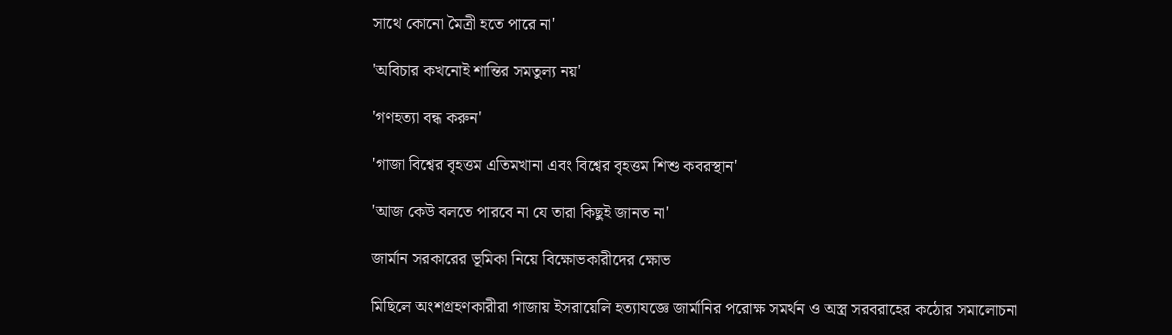সাথে কোনো মৈত্রী হতে পারে না'

'অবিচার কখনোই শান্তির সমতুল্য নয়'

'গণহত্যা বন্ধ করুন'

'গাজা বিশ্বের বৃহত্তম এতিমখানা এবং বিশ্বের বৃহত্তম শিশু কবরস্থান'

'আজ কেউ বলতে পারবে না যে তারা কিছুই জানত না'

জার্মান সরকারের ভূমিকা নিয়ে বিক্ষোভকারীদের ক্ষোভ

মিছিলে অংশগ্রহণকারীরা গাজায় ইসরায়েলি হত্যাযজ্ঞে জার্মানির পরোক্ষ সমর্থন ও অস্ত্র সরবরাহের কঠোর সমালোচনা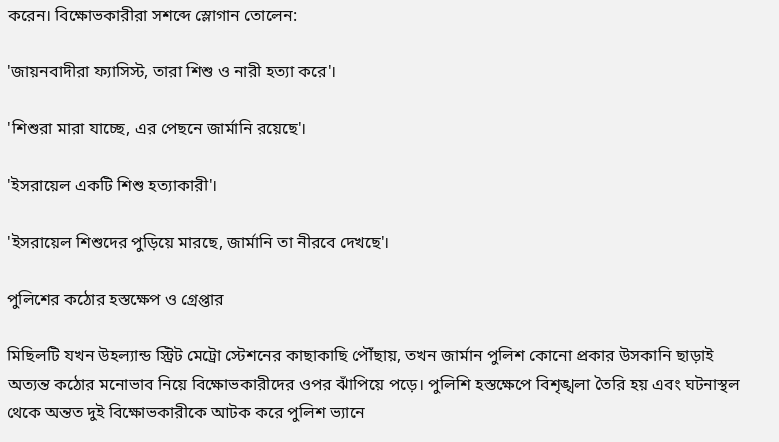করেন। বিক্ষোভকারীরা সশব্দে স্লোগান তোলেন:

'জায়নবাদীরা ফ্যাসিস্ট, তারা শিশু ও নারী হত্যা করে'।

'শিশুরা মারা যাচ্ছে, এর পেছনে জার্মানি রয়েছে'।

'ইসরায়েল একটি শিশু হত্যাকারী'।

'ইসরায়েল শিশুদের পুড়িয়ে মারছে, জার্মানি তা নীরবে দেখছে'।

পুলিশের কঠোর হস্তক্ষেপ ও গ্রেপ্তার

মিছিলটি যখন উহল্যান্ড স্ট্রিট মেট্রো স্টেশনের কাছাকাছি পৌঁছায়, তখন জার্মান পুলিশ কোনো প্রকার উসকানি ছাড়াই অত্যন্ত কঠোর মনোভাব নিয়ে বিক্ষোভকারীদের ওপর ঝাঁপিয়ে পড়ে। পুলিশি হস্তক্ষেপে বিশৃঙ্খলা তৈরি হয় এবং ঘটনাস্থল থেকে অন্তত দুই বিক্ষোভকারীকে আটক করে পুলিশ ভ্যানে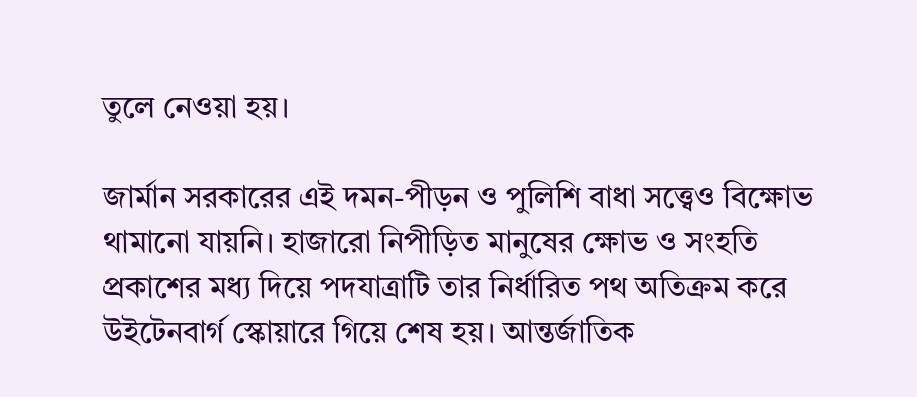তুলে নেওয়া হয়।

জার্মান সরকারের এই দমন-পীড়ন ও পুলিশি বাধা সত্ত্বেও বিক্ষোভ থামানো যায়নি। হাজারো নিপীড়িত মানুষের ক্ষোভ ও সংহতি প্রকাশের মধ্য দিয়ে পদযাত্রাটি তার নির্ধারিত পথ অতিক্রম করে উইটেনবার্গ স্কোয়ারে গিয়ে শেষ হয়। আন্তর্জাতিক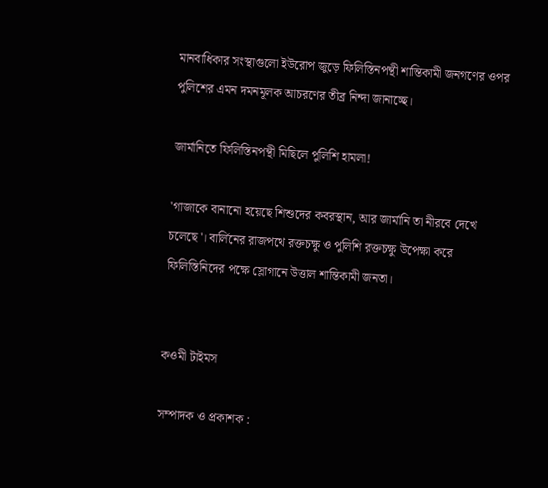মানবাধিকার সংস্থাগুলো ইউরোপ জুড়ে ফিলিস্তিনপন্থী শান্তিকামী জনগণের ওপর পুলিশের এমন দমনমূলক আচরণের তীব্র নিন্দা জানাচ্ছে।

জার্মানিতে ফিলিস্তিনপন্থী মিছিলে পুলিশি হামলা!

'গাজাকে বানানো হয়েছে শিশুদের কবরস্থান, আর জার্মানি তা নীরবে দেখে চলেছে'। বার্লিনের রাজপথে রক্তচক্ষু ও পুলিশি রক্তচক্ষু উপেক্ষা করে ফিলিস্তিনিদের পক্ষে স্লোগানে উত্তাল শান্তিকামী জনতা।


কওমী টাইমস

সম্পাদক ও প্রকাশক :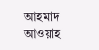আহমাদ আওয়াহ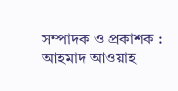সম্পাদক ও প্রকাশক : আহমাদ আওয়াহ